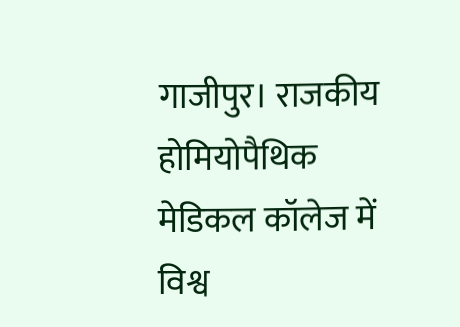गाजीपुर। राजकीय होमियोपैथिक मेडिकल कॉलेज में विश्व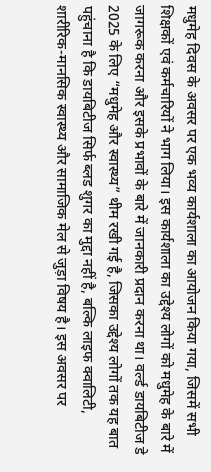मधुमेह दिवस के अवसर पर एक भव्य कार्यशाला का आयोजन किया गया, जिसमें सभी शिक्षकों एवं कर्मचारियों ने भाग लिया। इस कार्यशाला का उद्देश्य लोगों को मधुमेह के बारे में जागरूक करना और इसके प्रभावों के बारे में जानकारी प्रदान करना था। वर्ल्ड डायबिटीज डे 2025 के लिए “मधुमेह और स्वास्थ्य” थीम रखी गई है, जिसका उद्देश्य लोगों तक यह बात पहुंचाना है कि डायबिटीज सिर्फ ब्लड शुगर का मुद्दा नहीं है, बल्कि लाइफ क्वालिटी, शारीरिक-मानसिक स्वास्थ्य और सामाजिक मेल से जुड़ा विषय है। इस अवसर पर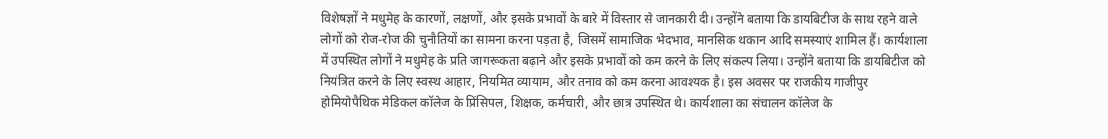विशेषज्ञों ने मधुमेह के कारणों, लक्षणों, और इसके प्रभावों के बारे में विस्तार से जानकारी दी। उन्होंने बताया कि डायबिटीज के साथ रहने वाले लोगों को रोज-रोज की चुनौतियों का सामना करना पड़ता है, जिसमें सामाजिक भेदभाव, मानसिक थकान आदि समस्याएं शामिल हैं। कार्यशाला में उपस्थित लोगों ने मधुमेह के प्रति जागरूकता बढ़ाने और इसके प्रभावों को कम करने के लिए संकल्प लिया। उन्होंने बताया कि डायबिटीज को नियंत्रित करने के लिए स्वस्थ आहार, नियमित व्यायाम, और तनाव को कम करना आवश्यक है। इस अवसर पर राजकीय गाजीपुर होमियोपैथिक मेडिकल कॉलेज के प्रिंसिपल, शिक्षक, कर्मचारी, और छात्र उपस्थित थे। कार्यशाला का संचालन कॉलेज के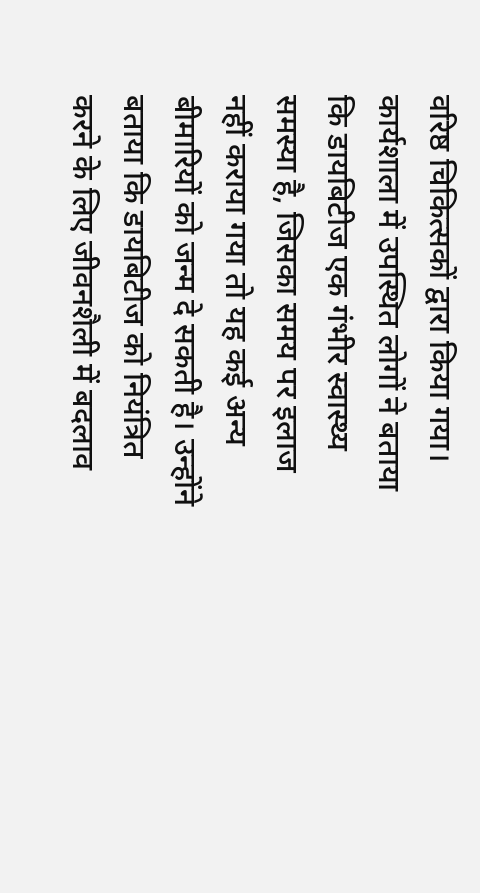वरिष्ठ चिकित्सकों द्वारा किया गया। कार्यशाला में उपस्थित लोगों ने बताया कि डायबिटीज एक गंभीर स्वास्थ्य समस्या है, जिसका समय पर इलाज नहीं कराया गया तो यह कई अन्य बीमारियों को जन्म दे सकती है। उन्होंने बताया कि डायबिटीज को नियंत्रित करने के लिए जीवनशैली में बदलाव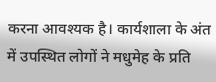करना आवश्यक है। कार्यशाला के अंत में उपस्थित लोगों ने मधुमेह के प्रति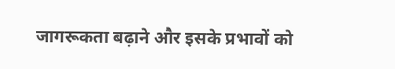जागरूकता बढ़ाने और इसके प्रभावों को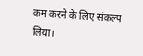कम करने के लिए संकल्प लिया।